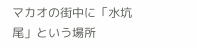マカオの街中に「水坑尾」という場所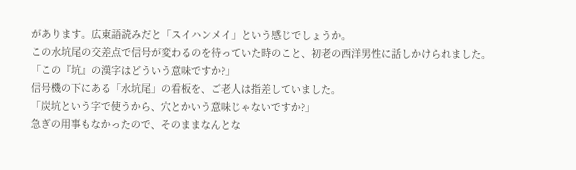があります。広東語読みだと「スイハンメイ」という感じでしょうか。
この水坑尾の交差点で信号が変わるのを待っていた時のこと、初老の西洋男性に話しかけられました。
「この『坑』の漢字はどういう意味ですか?」
信号機の下にある「水坑尾」の看板を、ご老人は指差していました。
「炭坑という字で使うから、穴とかいう意味じゃないですか?」
急ぎの用事もなかったので、そのままなんとな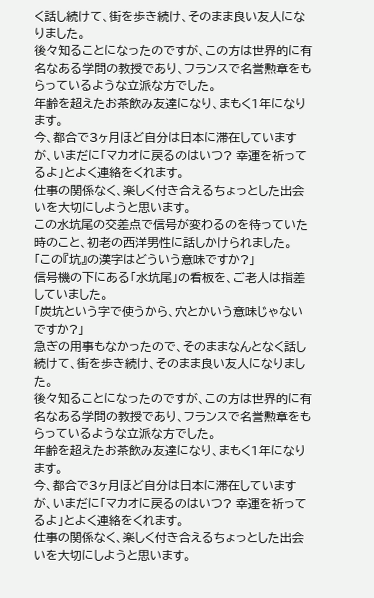く話し続けて、街を歩き続け、そのまま良い友人になりました。
後々知ることになったのですが、この方は世界的に有名なある学問の教授であり、フランスで名誉勲章をもらっているような立派な方でした。
年齢を超えたお茶飲み友達になり、まもく1年になります。
今、都合で3ヶ月ほど自分は日本に滞在していますが、いまだに「マカオに戻るのはいつ? 幸運を祈ってるよ」とよく連絡をくれます。
仕事の関係なく、楽しく付き合えるちょっとした出会いを大切にしようと思います。
この水坑尾の交差点で信号が変わるのを待っていた時のこと、初老の西洋男性に話しかけられました。
「この『坑』の漢字はどういう意味ですか?」
信号機の下にある「水坑尾」の看板を、ご老人は指差していました。
「炭坑という字で使うから、穴とかいう意味じゃないですか?」
急ぎの用事もなかったので、そのままなんとなく話し続けて、街を歩き続け、そのまま良い友人になりました。
後々知ることになったのですが、この方は世界的に有名なある学問の教授であり、フランスで名誉勲章をもらっているような立派な方でした。
年齢を超えたお茶飲み友達になり、まもく1年になります。
今、都合で3ヶ月ほど自分は日本に滞在していますが、いまだに「マカオに戻るのはいつ? 幸運を祈ってるよ」とよく連絡をくれます。
仕事の関係なく、楽しく付き合えるちょっとした出会いを大切にしようと思います。